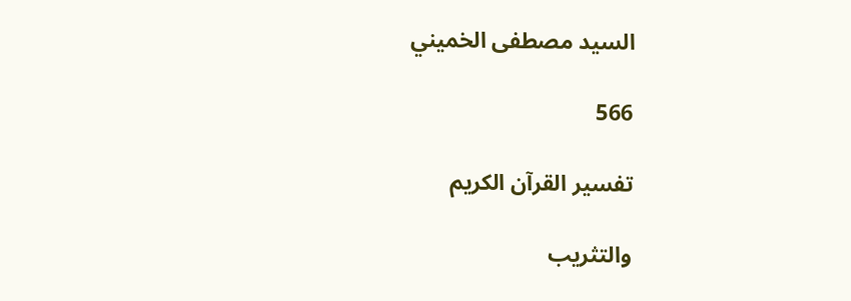السيد مصطفى الخميني

566

تفسير القرآن الكريم

والتثريب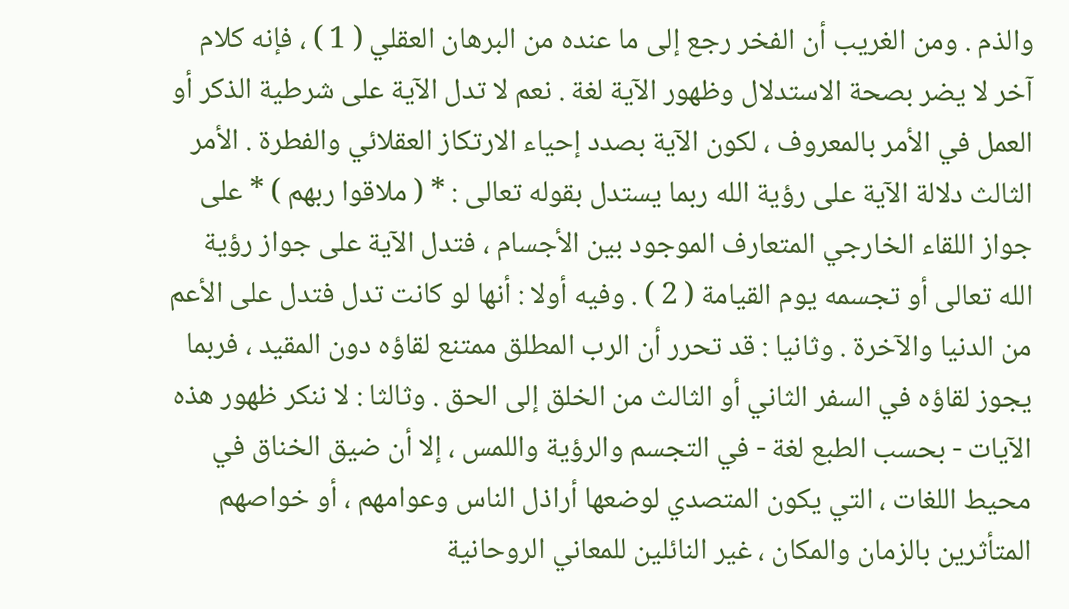والذم . ومن الغريب أن الفخر رجع إلى ما عنده من البرهان العقلي ( 1 ) ، فإنه كلام آخر لا يضر بصحة الاستدلال وظهور الآية لغة . نعم لا تدل الآية على شرطية الذكر أو العمل في الأمر بالمعروف ، لكون الآية بصدد إحياء الارتكاز العقلائي والفطرة . الأمر الثالث دلالة الآية على رؤية الله ربما يستدل بقوله تعالى : * ( ملاقوا ربهم ) * على جواز اللقاء الخارجي المتعارف الموجود بين الأجسام ، فتدل الآية على جواز رؤية الله تعالى أو تجسمه يوم القيامة ( 2 ) . وفيه أولا : أنها لو كانت تدل فتدل على الأعم من الدنيا والآخرة . وثانيا : قد تحرر أن الرب المطلق ممتنع لقاؤه دون المقيد ، فربما يجوز لقاؤه في السفر الثاني أو الثالث من الخلق إلى الحق . وثالثا : لا ننكر ظهور هذه الآيات - بحسب الطبع لغة - في التجسم والرؤية واللمس ، إلا أن ضيق الخناق في محيط اللغات ، التي يكون المتصدي لوضعها أراذل الناس وعوامهم ، أو خواصهم المتأثرين بالزمان والمكان ، غير النائلين للمعاني الروحانية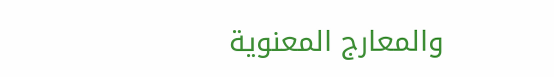والمعارج المعنوية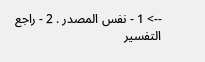--> 1 - نفس المصدر . 2 - راجع التفسير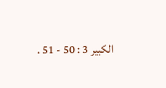الكبير 3 : 50 - 51 .